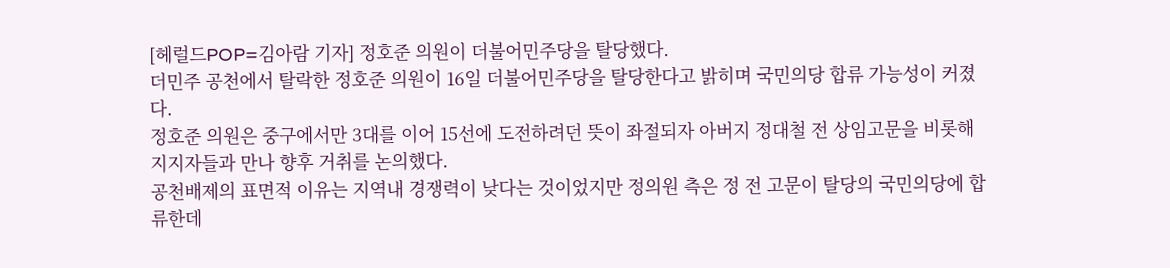[헤럴드POP=김아람 기자] 정호준 의원이 더불어민주당을 탈당했다.
더민주 공천에서 탈락한 정호준 의원이 16일 더불어민주당을 탈당한다고 밝히며 국민의당 합류 가능성이 커졌다.
정호준 의원은 중구에서만 3대를 이어 15선에 도전하려던 뜻이 좌절되자 아버지 정대철 전 상임고문을 비롯해 지지자들과 만나 향후 거취를 논의했다.
공천배제의 표면적 이유는 지역내 경쟁력이 낮다는 것이었지만 정의원 측은 정 전 고문이 탈당의 국민의당에 합류한데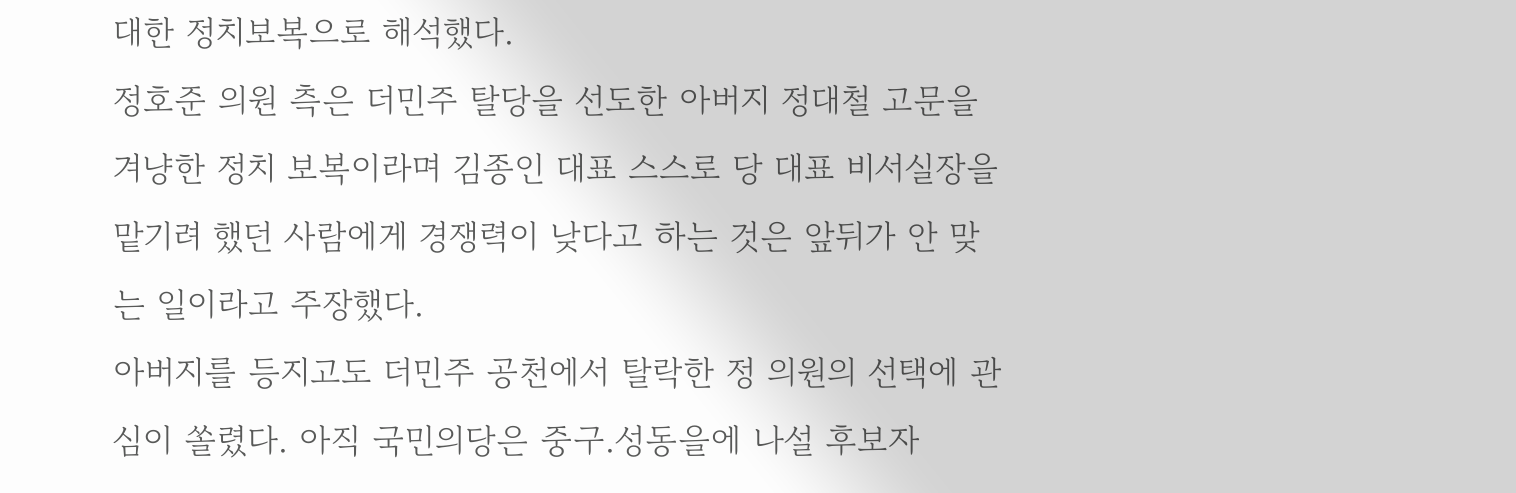대한 정치보복으로 해석했다.
정호준 의원 측은 더민주 탈당을 선도한 아버지 정대철 고문을 겨냥한 정치 보복이라며 김종인 대표 스스로 당 대표 비서실장을 맡기려 했던 사람에게 경쟁력이 낮다고 하는 것은 앞뒤가 안 맞는 일이라고 주장했다.
아버지를 등지고도 더민주 공천에서 탈락한 정 의원의 선택에 관심이 쏠렸다. 아직 국민의당은 중구.성동을에 나설 후보자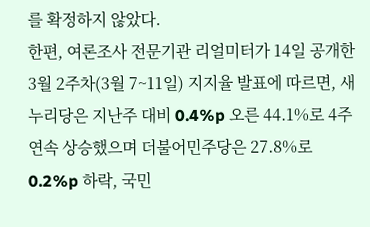를 확정하지 않았다.
한편, 여론조사 전문기관 리얼미터가 14일 공개한 3월 2주차(3월 7~11일) 지지율 발표에 따르면, 새누리당은 지난주 대비 0.4%p 오른 44.1%로 4주 연속 상승했으며 더불어민주당은 27.8%로 0.2%p 하락, 국민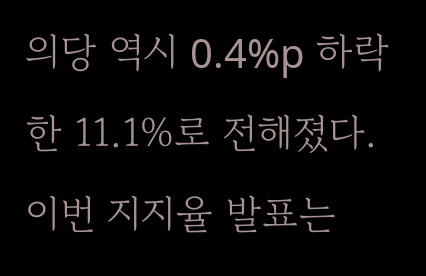의당 역시 0.4%p 하락한 11.1%로 전해졌다. 이번 지지율 발표는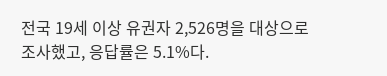전국 19세 이상 유권자 2,526명을 대상으로 조사했고, 응답률은 5.1%다.